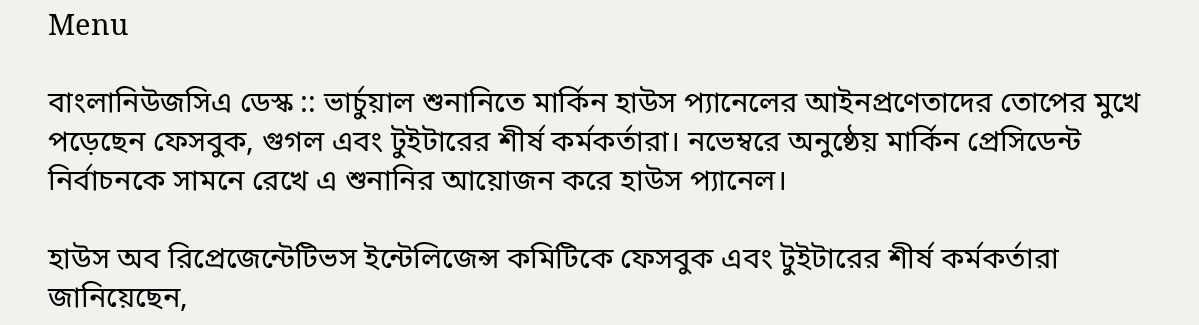Menu

বাংলানিউজসিএ ডেস্ক :: ভার্চুয়াল শুনানিতে মার্কিন হাউস প্যানেলের আইনপ্রণেতাদের তোপের মুখে পড়েছেন ফেসবুক, গুগল এবং টুইটারের শীর্ষ কর্মকর্তারা। নভেম্বরে অনুষ্ঠেয় মার্কিন প্রেসিডেন্ট নির্বাচনকে সামনে রেখে এ শুনানির আয়োজন করে হাউস প্যানেল।

হাউস অব রিপ্রেজেন্টেটিভস ইন্টেলিজেন্স কমিটিকে ফেসবুক এবং টুইটারের শীর্ষ কর্মকর্তারা জানিয়েছেন,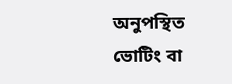অনুপস্থিত ভোটিং বা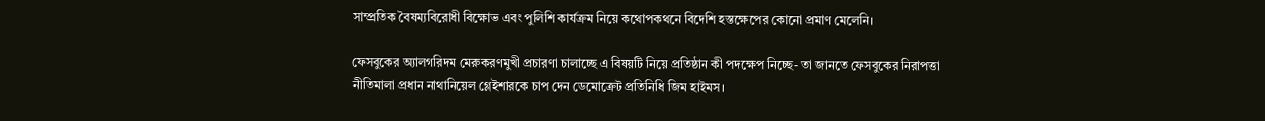সাম্প্রতিক বৈষম্যবিরোধী বিক্ষোভ এবং পুলিশি কার্যক্রম নিয়ে কথোপকথনে বিদেশি হস্তক্ষেপের কোনো প্রমাণ মেলেনি।

ফেসবুকের অ্যালগরিদম মেরুকরণমুখী প্রচারণা চালাচ্ছে এ বিষয়টি নিয়ে প্রতিষ্ঠান কী পদক্ষেপ নিচ্ছে- তা জানতে ফেসবুকের নিরাপত্তা নীতিমালা প্রধান নাথানিয়েল গ্লেইশারকে চাপ দেন ডেমোক্রেট প্রতিনিধি জিম হাইমস।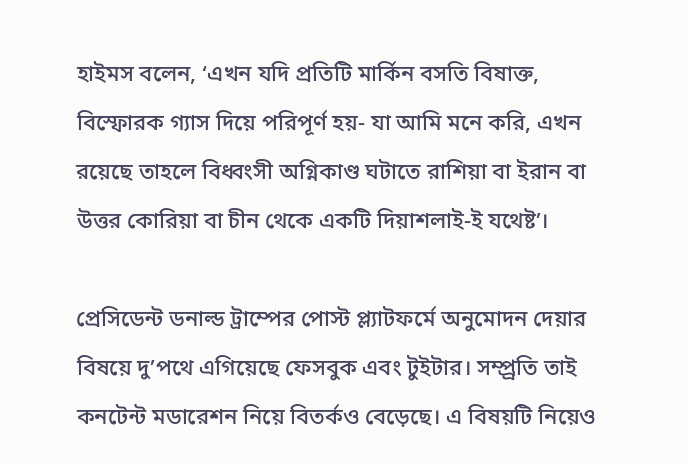হাইমস বলেন, ‘এখন যদি প্রতিটি মার্কিন বসতি বিষাক্ত, বিস্ফোরক গ্যাস দিয়ে পরিপূর্ণ হয়- যা আমি মনে করি, এখন রয়েছে তাহলে বিধ্বংসী অগ্নিকাণ্ড ঘটাতে রাশিয়া বা ইরান বা উত্তর কোরিয়া বা চীন থেকে একটি দিয়াশলাই-ই যথেষ্ট’।

প্রেসিডেন্ট ডনাল্ড ট্রাম্পের পোস্ট প্ল্যাটফর্মে অনুমোদন দেয়ার বিষয়ে দু’পথে এগিয়েছে ফেসবুক এবং টুইটার। সম্প্র্রতি তাই কনটেন্ট মডারেশন নিয়ে বিতর্কও বেড়েছে। এ বিষয়টি নিয়েও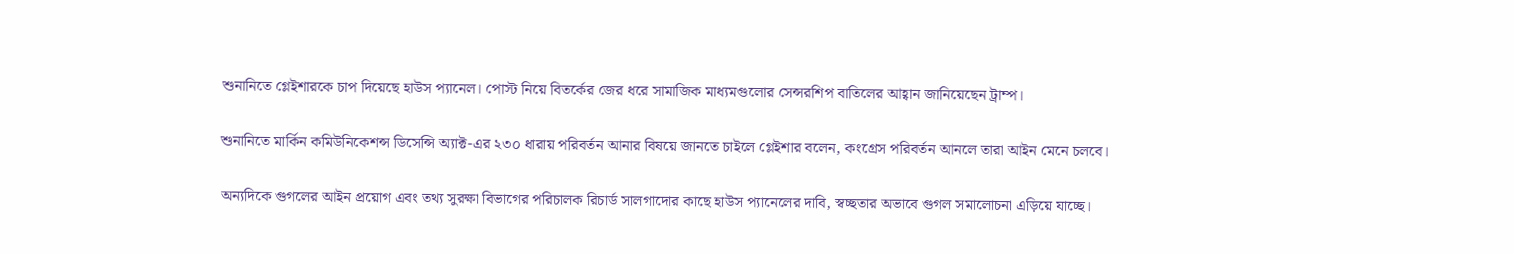শুনানিতে গ্লেইশারকে চাপ দিয়েছে হাউস প্যানেল। পোস্ট নিয়ে বিতর্কের জের ধরে সামাজিক মাধ্যমগুলোর সেন্সরশিপ বাতিলের আহ্বান জানিয়েছেন ট্রাম্প।

শুনানিতে মার্কিন কমিউনিকেশন্স ডিসেন্সি অ্যাক্ট-এর ২৩০ ধারায় পরিবর্তন আনার বিষয়ে জানতে চাইলে গ্লেইশার বলেন, কংগ্রেস পরিবর্তন আনলে তারা আইন মেনে চলবে।

অন্যদিকে গুগলের আইন প্রয়োগ এবং তথ্য সুরক্ষা বিভাগের পরিচালক রিচার্ড সালগাদোর কাছে হাউস প্যানেলের দাবি, স্বচ্ছতার অভাবে গুগল সমালোচনা এড়িয়ে যাচ্ছে।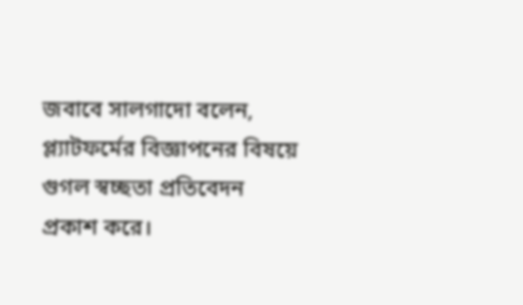জবাবে সালগাদো বলেন, প্ল্যাটফর্মের বিজ্ঞাপনের বিষয়ে গুগল স্বচ্ছতা প্রতিবেদন প্রকাশ করে।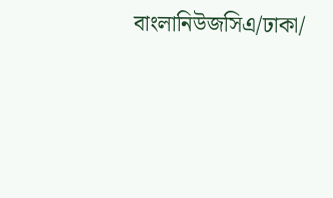বাংলানিউজসিএ/ঢাকা/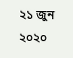২১ জুন ২০২০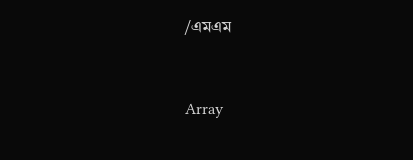/এমএম


Array